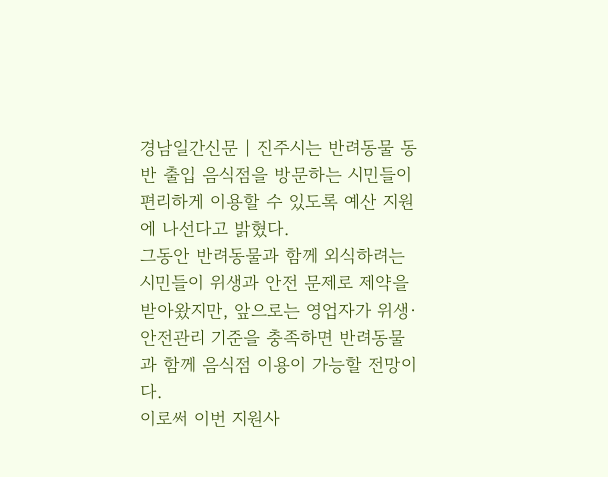경남일간신문 | 진주시는 반려동물 동반 출입 음식점을 방문하는 시민들이 편리하게 이용할 수 있도록 예산 지원에 나선다고 밝혔다.
그동안 반려동물과 함께 외식하려는 시민들이 위생과 안전 문제로 제약을 받아왔지만, 앞으로는 영업자가 위생·안전관리 기준을 충족하면 반려동물과 함께 음식점 이용이 가능할 전망이다.
이로써 이번 지원사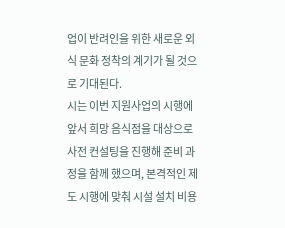업이 반려인을 위한 새로운 외식 문화 정착의 계기가 될 것으로 기대된다.
시는 이번 지원사업의 시행에 앞서 희망 음식점을 대상으로 사전 컨설팅을 진행해 준비 과정을 함께 했으며, 본격적인 제도 시행에 맞춰 시설 설치 비용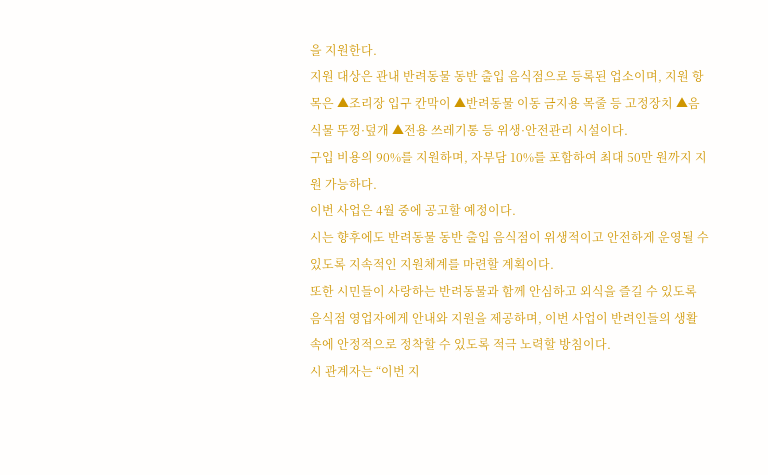을 지원한다.
지원 대상은 관내 반려동물 동반 출입 음식점으로 등록된 업소이며, 지원 항목은 ▲조리장 입구 칸막이 ▲반려동물 이동 금지용 목줄 등 고정장치 ▲음식물 뚜껑·덮개 ▲전용 쓰레기통 등 위생·안전관리 시설이다.
구입 비용의 90%를 지원하며, 자부담 10%를 포함하여 최대 50만 원까지 지원 가능하다.
이번 사업은 4월 중에 공고할 예정이다.
시는 향후에도 반려동물 동반 출입 음식점이 위생적이고 안전하게 운영될 수 있도록 지속적인 지원체계를 마련할 계획이다.
또한 시민들이 사랑하는 반려동물과 함께 안심하고 외식을 즐길 수 있도록 음식점 영업자에게 안내와 지원을 제공하며, 이번 사업이 반려인들의 생활 속에 안정적으로 정착할 수 있도록 적극 노력할 방침이다.
시 관계자는 “이번 지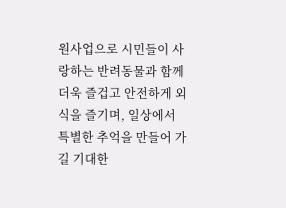원사업으로 시민들이 사랑하는 반려동물과 함께 더욱 즐겁고 안전하게 외식을 즐기며, 일상에서 특별한 추억을 만들어 가길 기대한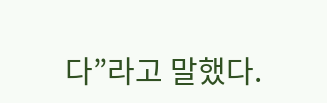다”라고 말했다.